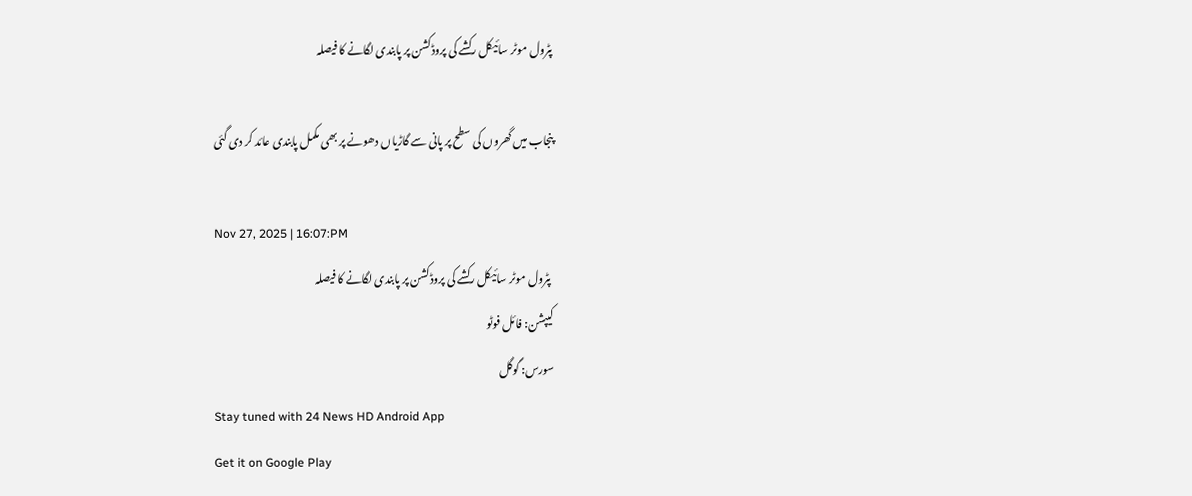پٹرول موٹر سائیکل رکشے کی پروڈکشن پر پابندی لگانے کا فیصلہ

پنجاب میں گھروں کی سطح پر پانی سے گاڑیاں دھونے پر بھی مکمل پابندی عائد کر دی گئی

Nov 27, 2025 | 16:07:PM
 پٹرول موٹر سائیکل رکشے کی پروڈکشن پر پابندی لگانے کا فیصلہ
کیپشن: فائل فوٹو
سورس: گوگل
Stay tuned with 24 News HD Android App
Get it on Google Play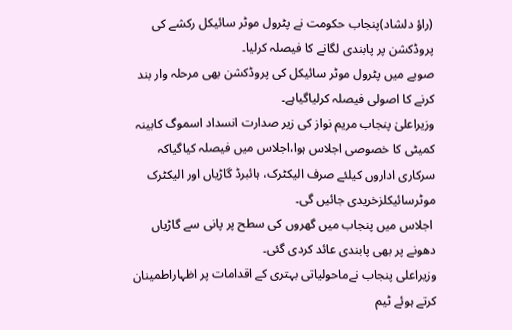(راؤ دلشاد)پنجاب حکومت نے پٹرول موٹر سائیکل رکشے کی پروڈکشن پر پابندی لگانے کا فیصلہ کرلیا۔
صوبے میں پٹرول موٹر سائیکل کی پروڈکشن بھی مرحلہ وار بند کرنے کا اصولی فیصلہ کرلیاگیاہے۔
وزیراعلیٰ پنجاب مریم نواز کی زیر صدارت انسداد اسموگ کابینہ کمیٹی کا خصوصی اجلاس ہوا،اجلاس میں فیصلہ کیاگیاکہ سرکاری اداروں کیلئے صرف الیکٹرک، ہائبرڈ گاڑیاں اور الیکٹرک موٹرسائیکلزخریدی جائیں گی۔
 اجلاس میں پنجاب میں گھروں کی سطح پر پانی سے گاڑیاں دھونے پر بھی پابندی عائد کردی گئی۔
وزیراعلی پنجاب نےماحولیاتی بہتری کے اقدامات پر اظہاراطمینان کرتے ہوئے ٹیم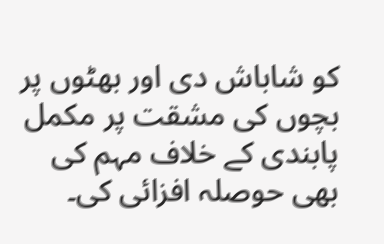کو شاباش دی اور بھٹوں پر بچوں کی مشقت پر مکمل پابندی کے خلاف مہم کی بھی حوصلہ افزائی کی۔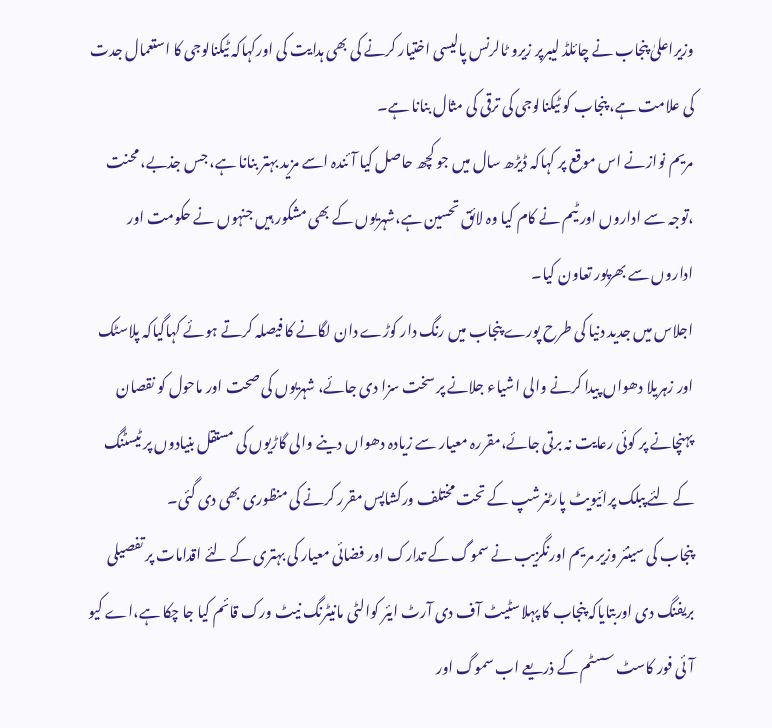وزیراعلیٰ پنجاب نے چائلڈ لیبرپر زیرو ٹالرنس پالیسی اختیار کرنے کی بھی ہدایت کی اورکہاکہ ٹیکنالوجی کا استعمال جدت کی علامت ہے، پنجاب کو ٹیکنالوجی کی ترقی کی مثال بنانا ہے۔
مریم نوازنے اس موقع پر کہاکہ ڈیڑھ سال میں جو کچھ حاصل کیا آئندہ اسے مزید بہتر بنانا ہے، جس جذبے، محنت ،توجہ سے اداروں اور ٹیم نے کام کیا وہ لائق تحسین ہے،شہریوں کے بھی مشکور ہیں جنہوں نے حکومت اور اداروں سے بھرپور تعاون کیا۔
اجلاس میں جدید دنیا کی طرح پورے پنجاب میں رنگ دار کوڑے دان لگانے کا فیصلہ کرتے ہوئے کہاگیاکہ پلاسٹک اور زہریلا دھواں پیدا کرنے والی اشیاء جلانے پر سخت سزا دی جائے، شہریوں کی صحت اور ماحول کو نقصان پہنچانے پر کوئی رعایت نہ برتی جائے،مقررہ معیار سے زیادہ دھواں دینے والی گاڑیوں کی مستقل بنیادوں پر ٹیسٹنگ کے لئے پبلک پرائیویٹ پارٹنرشپ کے تحت مختلف ورکشاپس مقرر کرنے کی منظوری بھی دی گئی۔
پنجاب کی سینئر وزیر مریم اورنگزیب نے سموگ کے تدارک اور فضائی معیار کی بہتری کے لئے اقدامات پر تفصیلی بریفنگ دی اوربتایاکہ پنجاب کا پہلاسٹیٹ آف دی آرٹ ایئر کوالٹی مانیٹرنگ نیٹ ورک قائم کیا جا چکا ہے،اے کیو آئی فور کاسٹ سسٹم کے ذریعے اب سموگ اور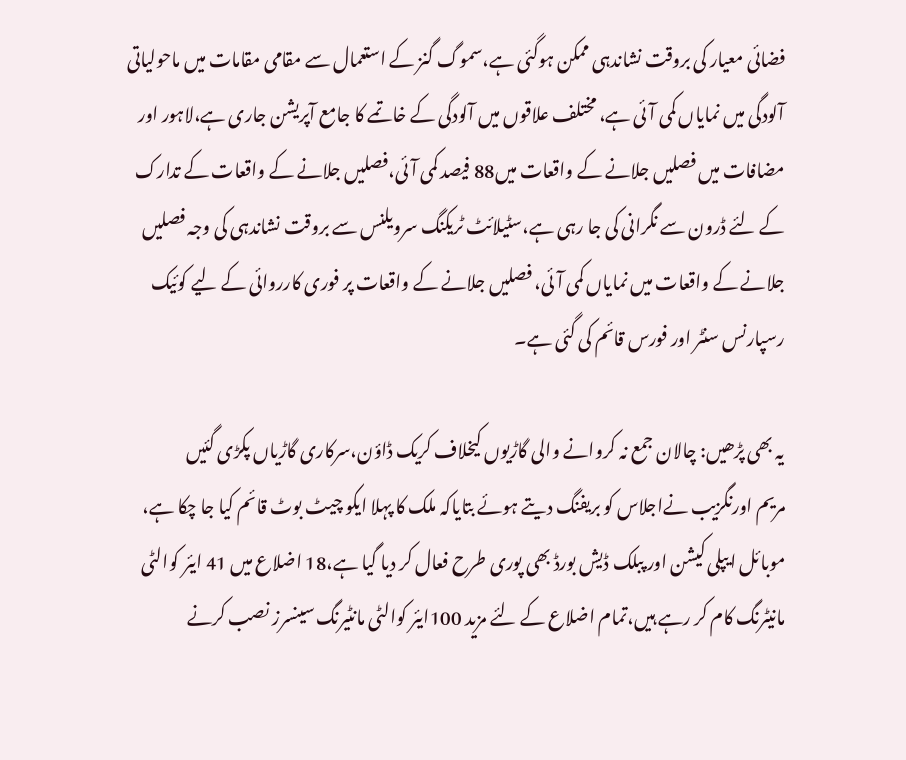فضائی معیار کی بروقت نشاندہی ممکن ہوگئی ہے،سموگ گنز کے استعمال سے مقامی مقامات میں ماحولیاتی آلودگی میں نمایاں کمی آئی ہے، مختلف علاقوں میں آلودگی کے خاتمے کا جامع آپریشن جاری ہے،لاہور اور مضافات میں فصلیں جلانے کے واقعات میں88 فیصد کمی آئی،فصلیں جلانے کے واقعات کے تدارک کے لئے ڈرون سے نگرانی کی جا رہی ہے،سٹیلائٹ ٹریکنگ سرویلنس سے بروقت نشاندہی کی وجہ فصلیں جلانے کے واقعات میں نمایاں کمی آئی، فصلیں جلانے کے واقعات پر فوری کارروائی کے لیے کوئیک رسپارنس سنٹر اور فورس قائم کی گئی ہے۔

یہ بھی پڑھیں: چالان جمع نہ کروانے والی گاڑیوں کیخلاف کریک ڈاؤن،سرکاری گاڑیاں پکڑی گئیں
مریم اورنگزیب نےاجلاس کو بریفنگ دیتے ہوئے بتایاکہ ملک کا پہلا ایکو چیٹ بوٹ قائم کیا جا چکا ہے، موبائل ایپلی کیشن اور پبلک ڈیش بورڈ بھی پوری طرح فعال کر دیا گیا ہے،18 اضلاع میں 41 ایئر کوالٹی مانیٹرنگ کام کر رہے ہیں،تمام اضلاع کے لئے مزید 100ایئر کوالٹی مانٹیرنگ سینسرز نصب کرنے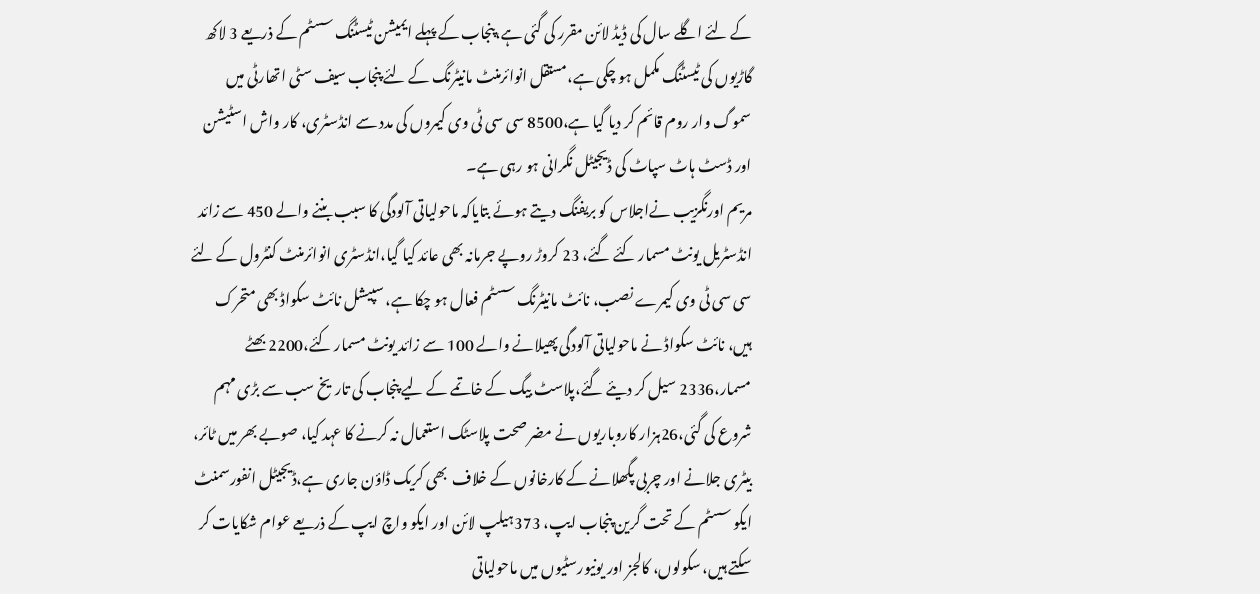کے لئے اگلے سال کی ڈیڈ لائن مقرر کی گئی ہے،پنجاب کے پہلے ایمیشن ٹیسٹنگ سسٹم کے ذریعے 3 لاکھ گاڑیوں کی ٹیسٹنگ مکمل ہو چکی ہے،مستقل انوائرمنٹ مانیٹرنگ کے لئے پنجاب سیف سٹی اتھارٹی میں سموگ وار روم قائم کر دیا گیا ہے،8500 سی سی ٹی وی کیمروں کی مدد سے انڈسٹری، کار واش اسٹیشن اور ڈسٹ ہاٹ سپاٹ کی ڈیجیٹل نگرانی ہو رہی ہے۔
مریم اورنگزیب نےاجلاس کو بریفنگ دیتے ہوئے بتایاکہ ماحولیاتی آلودگی کا سبب بننے والے 450 سے زائد انڈسٹریل یونٹ مسمار کئے گئے، 23 کروڑ روپے جرمانہ بھی عائد کیا گیا،انڈسٹری انوائرمنٹ کنٹرول کے لئے سی سی ٹی وی کیمرے نصب، نائٹ مانیٹرنگ سسٹم فعال ہو چکا ہے، سپیشل نائٹ سکواڈ بھی متحرک ہیں، نائٹ سکواڈ نے ماحولیاتی آلودگی پھیلانے والے 100 سے زائد یونٹ مسمار کئے،2200 بھٹے مسمار،2336 سیل کر دیئے گئے،پلاسٹ بیگ کے خاتمے کے لیے پنجاب کی تاریخ سب سے بڑی مہم شروع کی گئی،26ہزار کاروباریوں نے مضر صحت پلاسٹک استعمال نہ کرنے کا عہد کیا، صوبے بھر میں ٹائر، بیٹری جلانے اور چربی پگھلانے کے کارخانوں کے خلاف  بھی کریک ڈاؤن جاری ہے،ڈیجیٹل انفورسمنٹ ایکو سسٹم کے تحت گرین پنجاب ایپ، 373ہیلپ لائن اور ایکو واچ ایپ کے ذریعے عوام شکایات کر سکتے ہیں، سکولوں، کالجز اور یونیورسٹیوں میں ماحولیاتی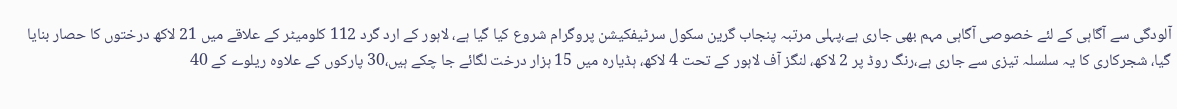آلودگی سے آگاہی کے لئے خصوصی آگاہی مہم بھی جاری ہے،پہلی مرتبہ پنجاب گرین سکول سرٹیفکیشن پروگرام شروع کیا گیا ہے، لاہور کے ارد گرد 112 کلومیٹر کے علاقے میں 21 لاکھ درختوں کا حصار بنایا گیا، شجرکاری کا یہ سلسلہ تیزی سے جاری ہے،رنگ روڈ پر 2 لاکھ، لنگز آف لاہور کے تحت 4 لاکھ، ہڈیارہ میں 15 ہزار درخت لگائے جا چکے ہیں،30 پارکوں کے علاوہ ریلوے کے 40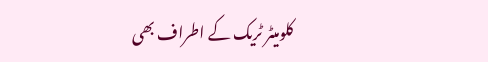کلومیٹر ٹریک کے اطراف بھی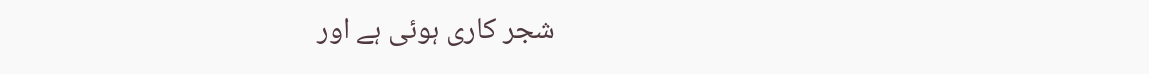شجر کاری ہوئی ہے اور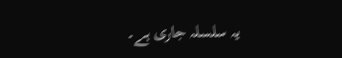یہ سلسلہ جاری ہے۔